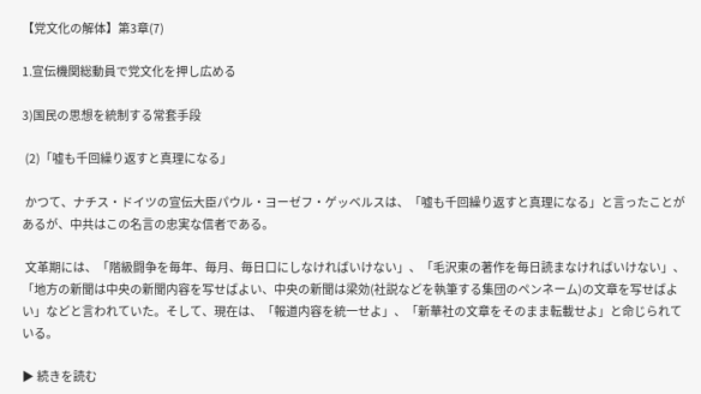【党文化の解体】第3章(7)

1.宣伝機関総動員で党文化を押し広める

3)国民の思想を統制する常套手段

 (2)「嘘も千回繰り返すと真理になる」

 かつて、ナチス・ドイツの宣伝大臣パウル・ヨーゼフ・ゲッベルスは、「嘘も千回繰り返すと真理になる」と言ったことがあるが、中共はこの名言の忠実な信者である。

 文革期には、「階級闘争を毎年、毎月、毎日口にしなければいけない」、「毛沢東の著作を毎日読まなければいけない」、「地方の新聞は中央の新聞内容を写せばよい、中央の新聞は梁効(社説などを執筆する集団のペンネーム)の文章を写せばよい」などと言われていた。そして、現在は、「報道内容を統一せよ」、「新華社の文章をそのまま転載せよ」と命じられている。

▶ 続きを読む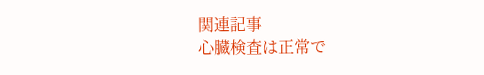関連記事
心臓検査は正常で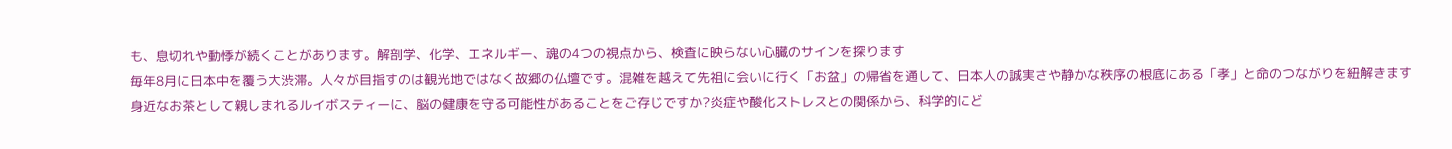も、息切れや動悸が続くことがあります。解剖学、化学、エネルギー、魂の4つの視点から、検査に映らない心臓のサインを探ります
毎年8月に日本中を覆う大渋滞。人々が目指すのは観光地ではなく故郷の仏壇です。混雑を越えて先祖に会いに行く「お盆」の帰省を通して、日本人の誠実さや静かな秩序の根底にある「孝」と命のつながりを紐解きます
身近なお茶として親しまれるルイボスティーに、脳の健康を守る可能性があることをご存じですか?炎症や酸化ストレスとの関係から、科学的にど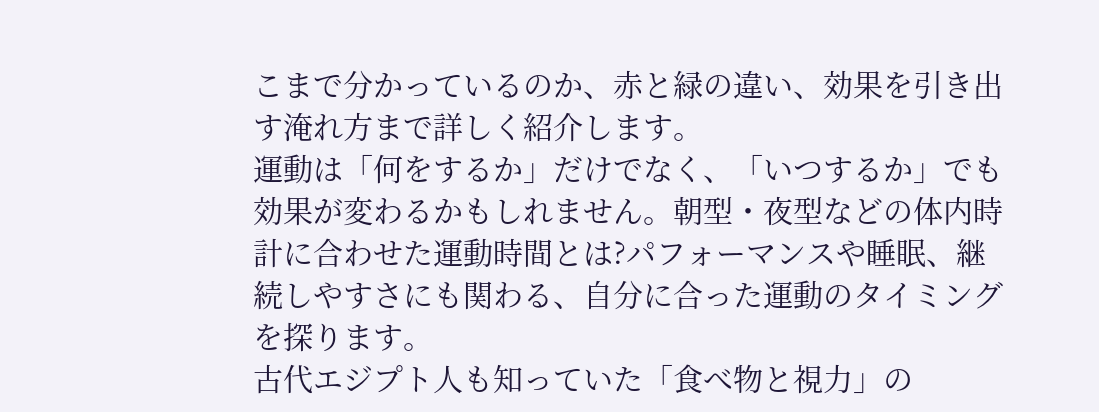こまで分かっているのか、赤と緑の違い、効果を引き出す淹れ方まで詳しく紹介します。
運動は「何をするか」だけでなく、「いつするか」でも効果が変わるかもしれません。朝型・夜型などの体内時計に合わせた運動時間とは?パフォーマンスや睡眠、継続しやすさにも関わる、自分に合った運動のタイミングを探ります。
古代エジプト人も知っていた「食べ物と視力」の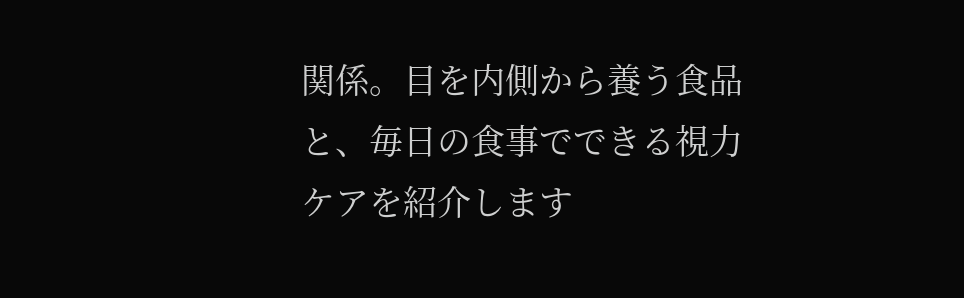関係。目を内側から養う食品と、毎日の食事でできる視力ケアを紹介します